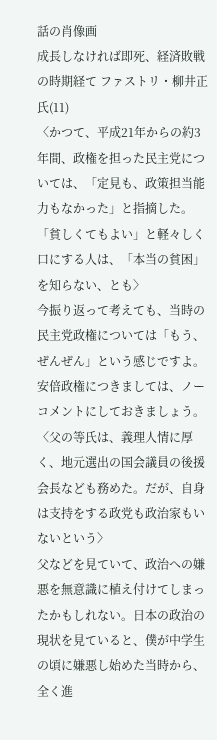話の肖像画
成長しなければ即死、経済敗戦の時期経て ファストリ・柳井正氏(11)
〈かつて、平成21年からの約3年間、政権を担った民主党については、「定見も、政策担当能力もなかった」と指摘した。「貧しくてもよい」と軽々しく口にする人は、「本当の貧困」を知らない、とも〉
今振り返って考えても、当時の民主党政権については「もう、ぜんぜん」という感じですよ。安倍政権につきましては、ノーコメントにしておきましょう。
〈父の等氏は、義理人情に厚く、地元選出の国会議員の後援会長なども務めた。だが、自身は支持をする政党も政治家もいないという〉
父などを見ていて、政治への嫌悪を無意識に植え付けてしまったかもしれない。日本の政治の現状を見ていると、僕が中学生の頃に嫌悪し始めた当時から、全く進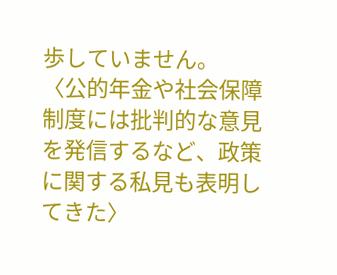歩していません。
〈公的年金や社会保障制度には批判的な意見を発信するなど、政策に関する私見も表明してきた〉